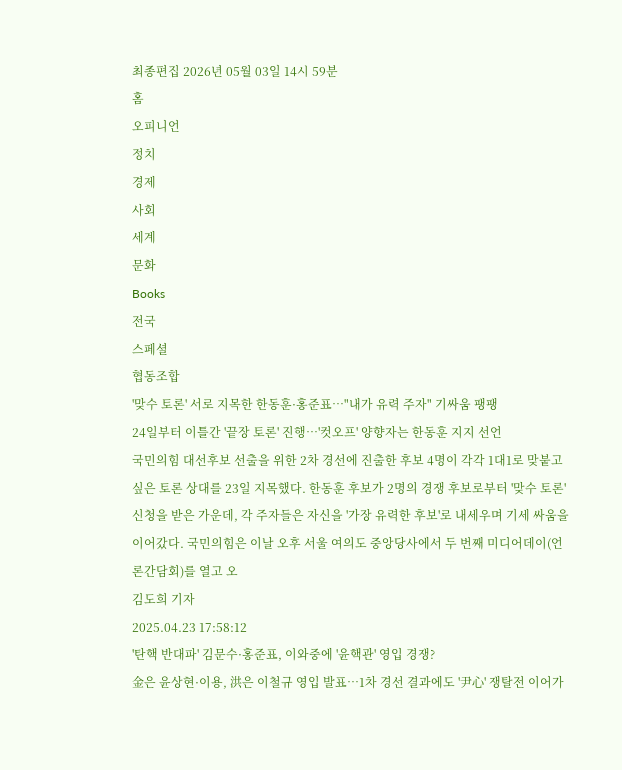최종편집 2026년 05월 03일 14시 59분
홈
오피니언
정치
경제
사회
세계
문화
Books
전국
스페셜
협동조합
'맞수 토론' 서로 지목한 한동훈·홍준표…"내가 유력 주자" 기싸움 팽팽
24일부터 이틀간 '끝장 토론' 진행…'컷오프' 양향자는 한동훈 지지 선언
국민의힘 대선후보 선출을 위한 2차 경선에 진출한 후보 4명이 각각 1대1로 맞붙고 싶은 토론 상대를 23일 지목했다. 한동훈 후보가 2명의 경쟁 후보로부터 '맞수 토론' 신청을 받은 가운데, 각 주자들은 자신을 '가장 유력한 후보'로 내세우며 기세 싸움을 이어갔다. 국민의힘은 이날 오후 서울 여의도 중앙당사에서 두 번째 미디어데이(언론간담회)를 열고 오
김도희 기자
2025.04.23 17:58:12
'탄핵 반대파' 김문수·홍준표, 이와중에 '윤핵관' 영입 경쟁?
金은 윤상현·이용, 洪은 이철규 영입 발표…1차 경선 결과에도 '尹心' 쟁탈전 이어가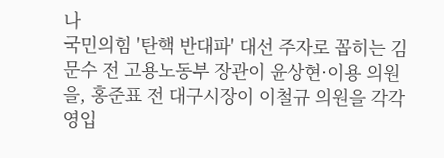나
국민의힘 '탄핵 반대파' 대선 주자로 꼽히는 김문수 전 고용노동부 장관이 윤상현·이용 의원을, 홍준표 전 대구시장이 이철규 의원을 각각 영입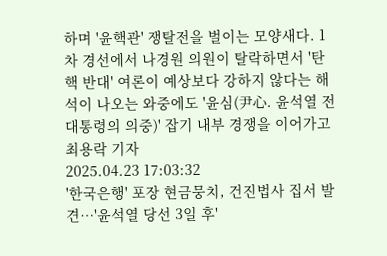하며 '윤핵관' 쟁탈전을 벌이는 모양새다. 1차 경선에서 나경원 의원이 탈락하면서 '탄핵 반대' 여론이 예상보다 강하지 않다는 해석이 나오는 와중에도 '윤심(尹心. 윤석열 전 대통령의 의중)' 잡기 내부 경쟁을 이어가고
최용락 기자
2025.04.23 17:03:32
'한국은행' 포장 현금뭉치, 건진법사 집서 발견…'윤석열 당선 3일 후'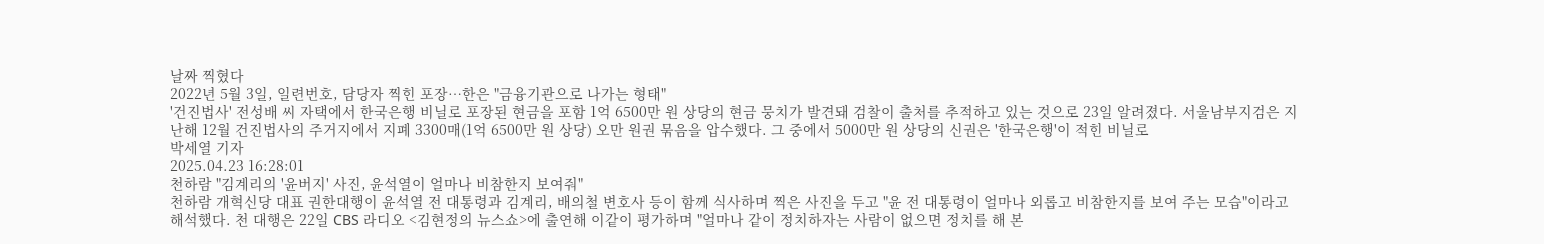날짜 찍혔다
2022년 5월 3일, 일련번호, 담당자 찍힌 포장…한은 "금융기관으로 나가는 형태"
'건진법사' 전성배 씨 자택에서 한국은행 비닐로 포장된 현금을 포함 1억 6500만 원 상당의 현금 뭉치가 발견돼 검찰이 출처를 추적하고 있는 것으로 23일 알려졌다. 서울남부지검은 지난해 12월 건진법사의 주거지에서 지폐 3300매(1억 6500만 원 상당) 오만 원권 묶음을 압수했다. 그 중에서 5000만 원 상당의 신권은 '한국은행'이 적힌 비닐로
박세열 기자
2025.04.23 16:28:01
천하람 "김계리의 '윤버지' 사진, 윤석열이 얼마나 비참한지 보여줘"
천하람 개혁신당 대표 권한대행이 윤석열 전 대통령과 김계리, 배의철 변호사 등이 함께 식사하며 찍은 사진을 두고 "윤 전 대통령이 얼마나 외롭고 비참한지를 보여 주는 모습"이라고 해석했다. 천 대행은 22일 CBS 라디오 <김현정의 뉴스쇼>에 출연해 이같이 평가하며 "얼마나 같이 정치하자는 사람이 없으면 정치를 해 본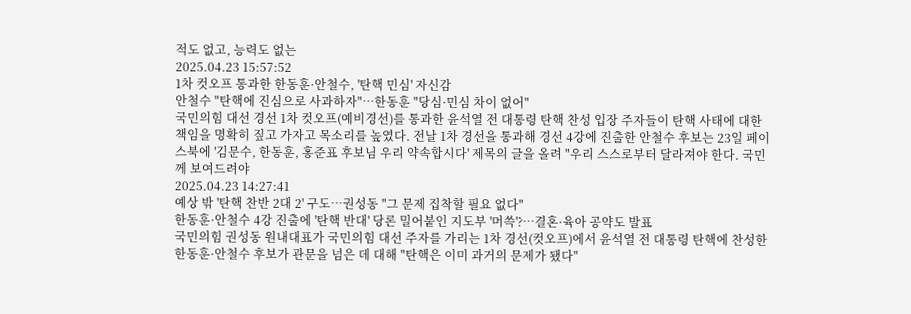적도 없고, 능력도 없는
2025.04.23 15:57:52
1차 컷오프 통과한 한동훈·안철수, '탄핵 민심' 자신감
안철수 "탄핵에 진심으로 사과하자"…한동훈 "당심·민심 차이 없어"
국민의힘 대선 경선 1차 컷오프(예비경선)를 통과한 윤석열 전 대통령 탄핵 찬성 입장 주자들이 탄핵 사태에 대한 책임을 명확히 짚고 가자고 목소리를 높였다. 전날 1차 경선을 통과해 경선 4강에 진출한 안철수 후보는 23일 페이스북에 '김문수, 한동훈, 홍준표 후보님 우리 약속합시다' 제목의 글을 올려 "우리 스스로부터 달라져야 한다. 국민께 보여드려야
2025.04.23 14:27:41
예상 밖 '탄핵 찬반 2대 2' 구도…권성동 "그 문제 집착할 필요 없다"
한동훈·안철수 4강 진출에 '탄핵 반대' 당론 밀어붙인 지도부 '머쓱'?…결혼·육아 공약도 발표
국민의힘 권성동 원내대표가 국민의힘 대선 주자를 가리는 1차 경선(컷오프)에서 윤석열 전 대통령 탄핵에 찬성한 한동훈·안철수 후보가 관문을 넘은 데 대해 "탄핵은 이미 과거의 문제가 됐다"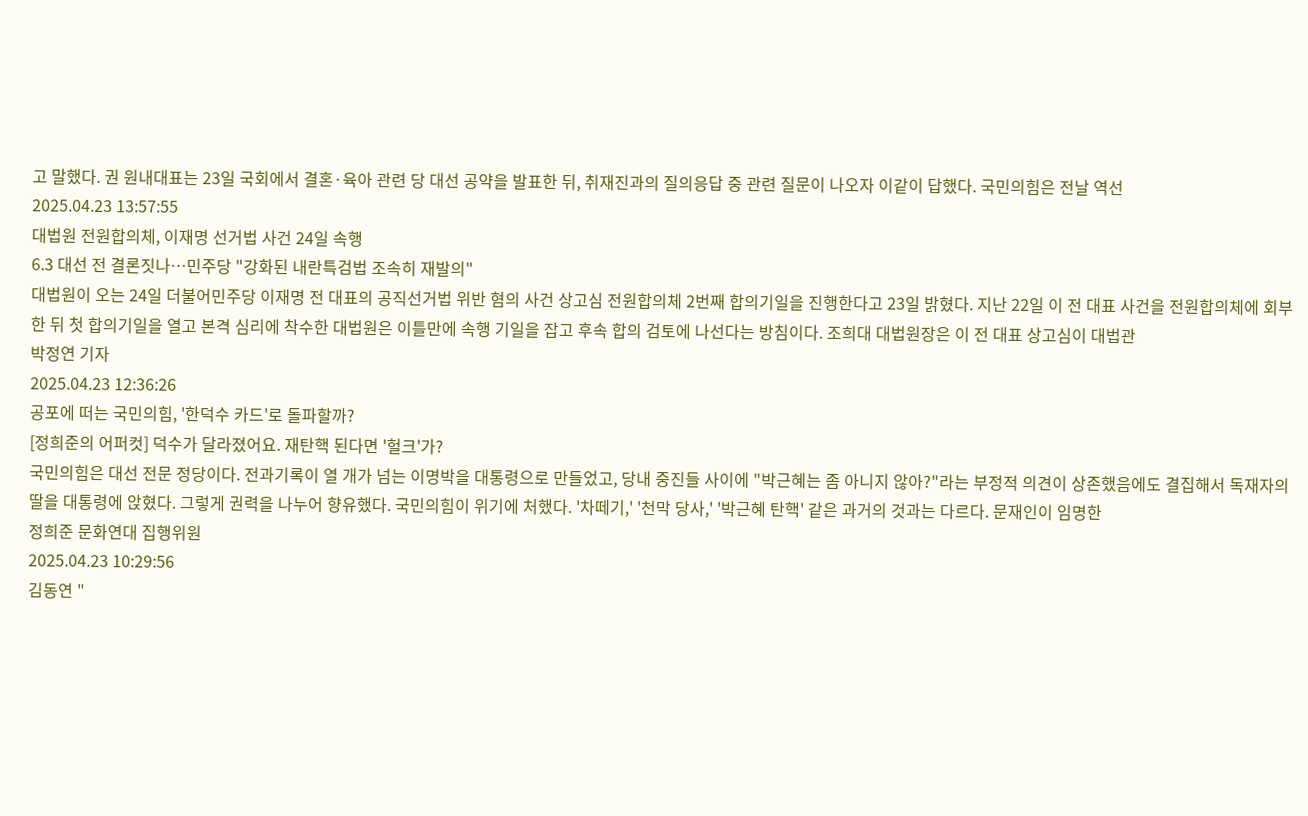고 말했다. 권 원내대표는 23일 국회에서 결혼·육아 관련 당 대선 공약을 발표한 뒤, 취재진과의 질의응답 중 관련 질문이 나오자 이같이 답했다. 국민의힘은 전날 역선
2025.04.23 13:57:55
대법원 전원합의체, 이재명 선거법 사건 24일 속행
6.3 대선 전 결론짓나…민주당 "강화된 내란특검법 조속히 재발의"
대법원이 오는 24일 더불어민주당 이재명 전 대표의 공직선거법 위반 혐의 사건 상고심 전원합의체 2번째 합의기일을 진행한다고 23일 밝혔다. 지난 22일 이 전 대표 사건을 전원합의체에 회부한 뒤 첫 합의기일을 열고 본격 심리에 착수한 대법원은 이틀만에 속행 기일을 잡고 후속 합의 검토에 나선다는 방침이다. 조희대 대법원장은 이 전 대표 상고심이 대법관
박정연 기자
2025.04.23 12:36:26
공포에 떠는 국민의힘, '한덕수 카드'로 돌파할까?
[정희준의 어퍼컷] 덕수가 달라졌어요. 재탄핵 된다면 '헐크'가?
국민의힘은 대선 전문 정당이다. 전과기록이 열 개가 넘는 이명박을 대통령으로 만들었고, 당내 중진들 사이에 "박근혜는 좀 아니지 않아?"라는 부정적 의견이 상존했음에도 결집해서 독재자의 딸을 대통령에 앉혔다. 그렇게 권력을 나누어 향유했다. 국민의힘이 위기에 처했다. '차떼기,' '천막 당사,' '박근혜 탄핵' 같은 과거의 것과는 다르다. 문재인이 임명한
정희준 문화연대 집행위원
2025.04.23 10:29:56
김동연 "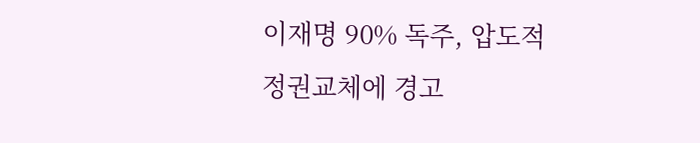이재명 90% 독주, 압도적 정권교체에 경고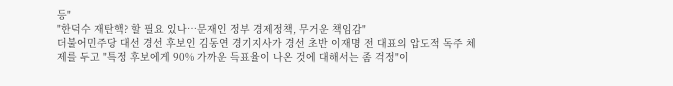등"
"한덕수 재탄핵? 할 필요 있나…문재인 정부 경제정책, 무거운 책임감"
더불어민주당 대선 경선 후보인 김동연 경기지사가 경선 초반 이재명 전 대표의 압도적 독주 체제를 두고 "특정 후보에게 90% 가까운 득표율이 나온 것에 대해서는 좀 걱정"이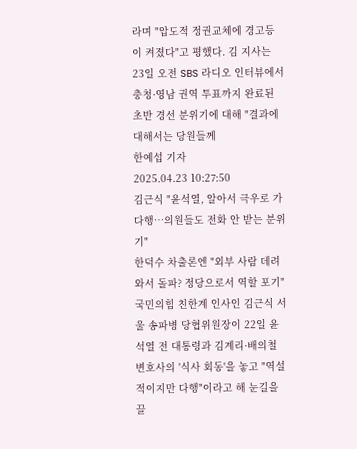라며 "압도적 정권교체에 경고등이 켜졌다"고 평했다. 김 지사는 23일 오전 SBS 라디오 인터뷰에서 충청·영남 권역 투표까지 완료된 초반 경선 분위기에 대해 "결과에 대해서는 당원들께
한예섭 기자
2025.04.23 10:27:50
김근식 "윤석열, 알아서 극우로 가 다행…의원들도 전화 안 받는 분위기"
한덕수 차출론엔 "외부 사람 데려와서 돌파? 정당으로서 역할 포기"
국민의힘 친한계 인사인 김근식 서울 송파병 당협위원장이 22일 윤석열 전 대통령과 김계리·배의철 변호사의 '식사 회동'을 놓고 "역설적이지만 다행"이라고 해 눈길을 끌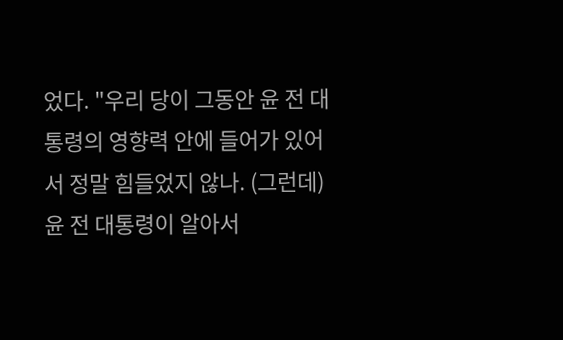었다. "우리 당이 그동안 윤 전 대통령의 영향력 안에 들어가 있어서 정말 힘들었지 않나. (그런데) 윤 전 대통령이 알아서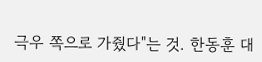극우 쪽으로 가줬다"는 것. 한동훈 대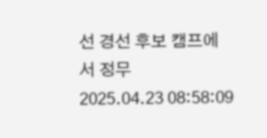선 경선 후보 캠프에서 정무
2025.04.23 08:58:09